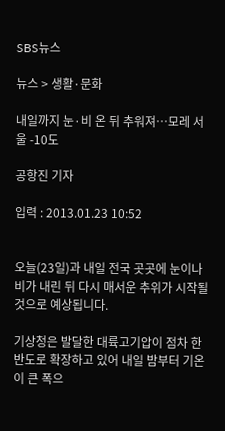SBS뉴스

뉴스 > 생활·문화

내일까지 눈·비 온 뒤 추워져…모레 서울 -10도

공항진 기자

입력 : 2013.01.23 10:52


오늘(23일)과 내일 전국 곳곳에 눈이나 비가 내린 뒤 다시 매서운 추위가 시작될 것으로 예상됩니다.

기상청은 발달한 대륙고기압이 점차 한반도로 확장하고 있어 내일 밤부터 기온이 큰 폭으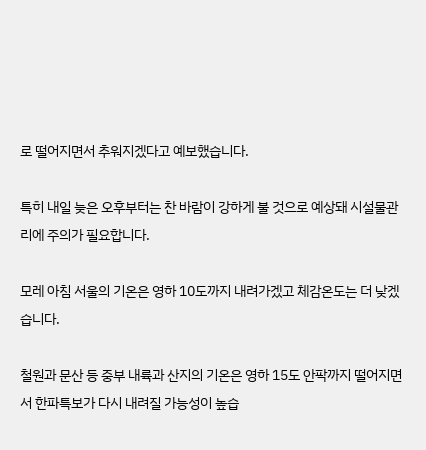로 떨어지면서 추워지겠다고 예보했습니다.

특히 내일 늦은 오후부터는 찬 바람이 강하게 불 것으로 예상돼 시설물관리에 주의가 필요합니다.

모레 아침 서울의 기온은 영하 10도까지 내려가겠고 체감온도는 더 낮겠습니다.

철원과 문산 등 중부 내륙과 산지의 기온은 영하 15도 안팍까지 떨어지면서 한파특보가 다시 내려질 가능성이 높습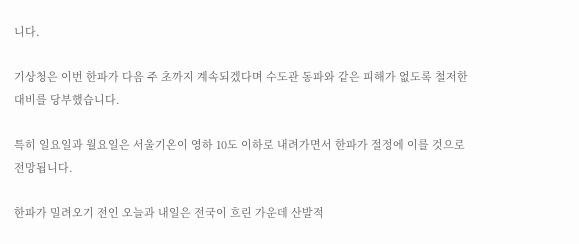니다.

기상청은 이번 한파가 다음 주 초까지 계속되겠다며 수도관 동파와 같은 피해가 없도록 철저한 대비를 당부했습니다.

특히 일요일과 월요일은 서울기온이 영하 10도 이하로 내려가면서 한파가 절정에 이를 것으로 전망됩니다.

한파가 밀려오기 전인 오늘과 내일은 전국이 흐린 가운데 산발적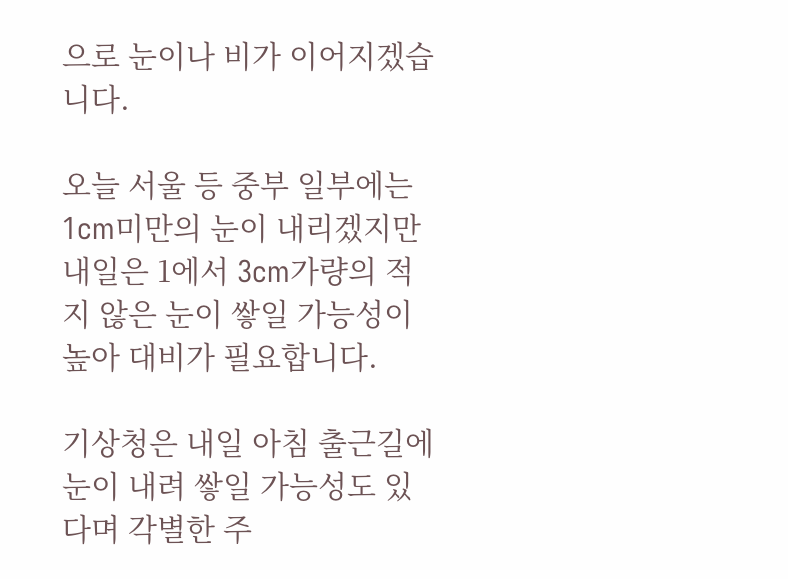으로 눈이나 비가 이어지겠습니다.

오늘 서울 등 중부 일부에는 1cm미만의 눈이 내리겠지만 내일은 1에서 3cm가량의 적지 않은 눈이 쌓일 가능성이 높아 대비가 필요합니다.

기상청은 내일 아침 출근길에 눈이 내려 쌓일 가능성도 있다며 각별한 주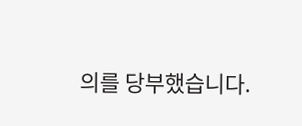의를 당부했습니다.